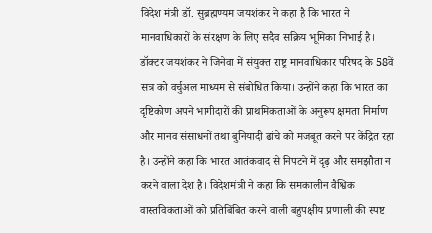विदेश मंत्री डॉ. सुब्रह्मण्यम जयशंकर ने कहा है कि भारत ने मानवाधिकारों के संरक्षण के लिए सदैव सक्रिय भूमिका निभाई है। डॉक्टर जयशंकर ने जिनेवा में संयुक्त राष्ट्र मानवाधिकार परिषद के 58वें सत्र को वर्चुअल माध्यम से संबोधित किया। उन्होंने कहा कि भारत का दृष्टिकोण अपने भागीदारों की प्राथमिकताओं के अनुरूप क्षमता निर्माण और मानव संसाधनों तथा बुनियादी ढांचे को मजबूत करने पर केंद्रित रहा है। उन्होंने कहा कि भारत आतंकवाद से निपटने में दृढ़ और समझौता न करने वाला देश है। विदेशमंत्री ने कहा कि समकालीन वैश्विक वास्तविकताओं को प्रतिबिंबित करने वाली बहुपक्षीय प्रणाली की स्पष्ट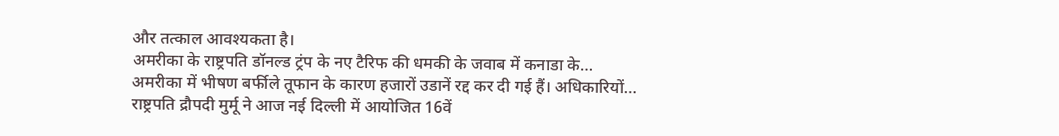और तत्काल आवश्यकता है।
अमरीका के राष्ट्रपति डॉनल्ड ट्रंप के नए टैरिफ की धमकी के जवाब में कनाडा के…
अमरीका में भीषण बर्फीले तूफान के कारण हजारों उडानें रद्द कर दी गई हैं। अधिकारियों…
राष्ट्रपति द्रौपदी मुर्मू ने आज नई दिल्ली में आयोजित 16वें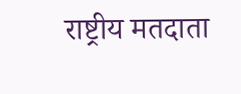राष्ट्रीय मतदाता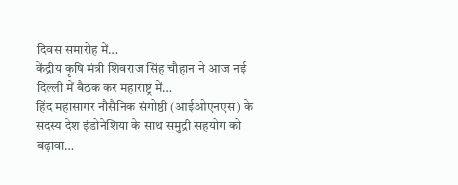दिवस समारोह में…
केंद्रीय कृषि मंत्री शिवराज सिंह चौहान ने आज नई दिल्ली में बैठक कर महाराष्ट्र में…
हिंद महासागर नौसैनिक संगोष्ठी (आईओएनएस) के सदस्य देश इंडोनेशिया के साथ समुद्री सहयोग को बढ़ावा…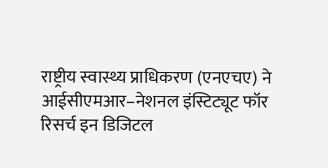राष्ट्रीय स्वास्थ्य प्राधिकरण (एनएचए) ने आईसीएमआर–नेशनल इंस्टिट्यूट फॉर रिसर्च इन डिजिटल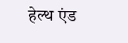हेल्थ एंड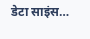डेटा साइंस…